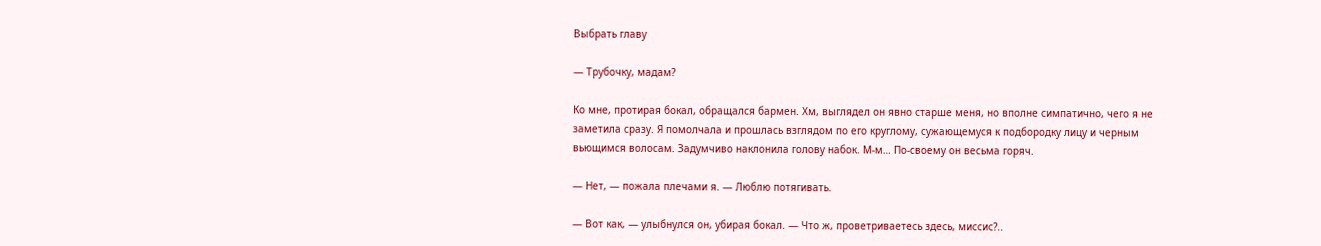Выбрать главу

— Трубочку, мадам?

Ко мне, протирая бокал, обращался бармен. Хм, выглядел он явно старше меня, но вполне симпатично, чего я не заметила сразу. Я помолчала и прошлась взглядом по его круглому, сужающемуся к подбородку лицу и черным вьющимся волосам. Задумчиво наклонила голову набок. М-м… По-своему он весьма горяч.

— Нет, — пожала плечами я. — Люблю потягивать.

— Вот как, — улыбнулся он, убирая бокал. — Что ж, проветриваетесь здесь, миссис?..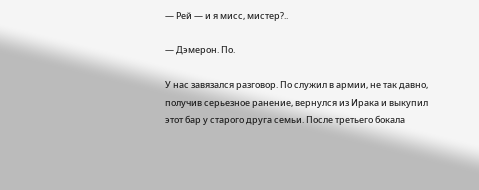— Рей — и я мисс, мистер?..

— Дэмерон. По.

У нас завязался разговор. По служил в армии, не так давно, получив серьезное ранение, вернулся из Ирака и выкупил этот бар у старого друга семьи. После третьего бокала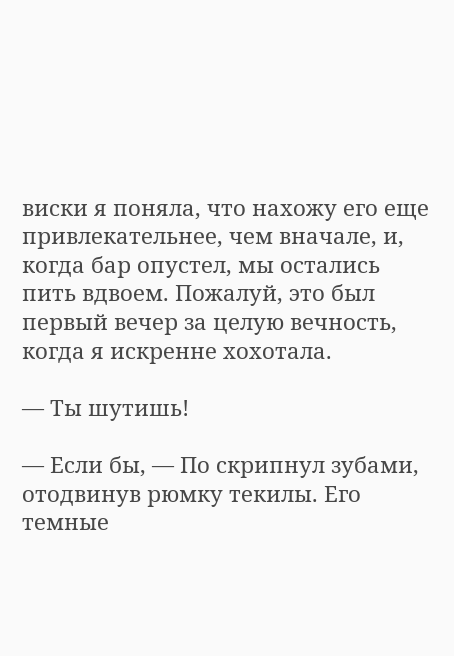виски я поняла, что нахожу его еще привлекательнее, чем вначале, и, когда бар опустел, мы остались пить вдвоем. Пожалуй, это был первый вечер за целую вечность, когда я искренне хохотала.

— Ты шутишь!

— Если бы, — По скрипнул зубами, отодвинув рюмку текилы. Его темные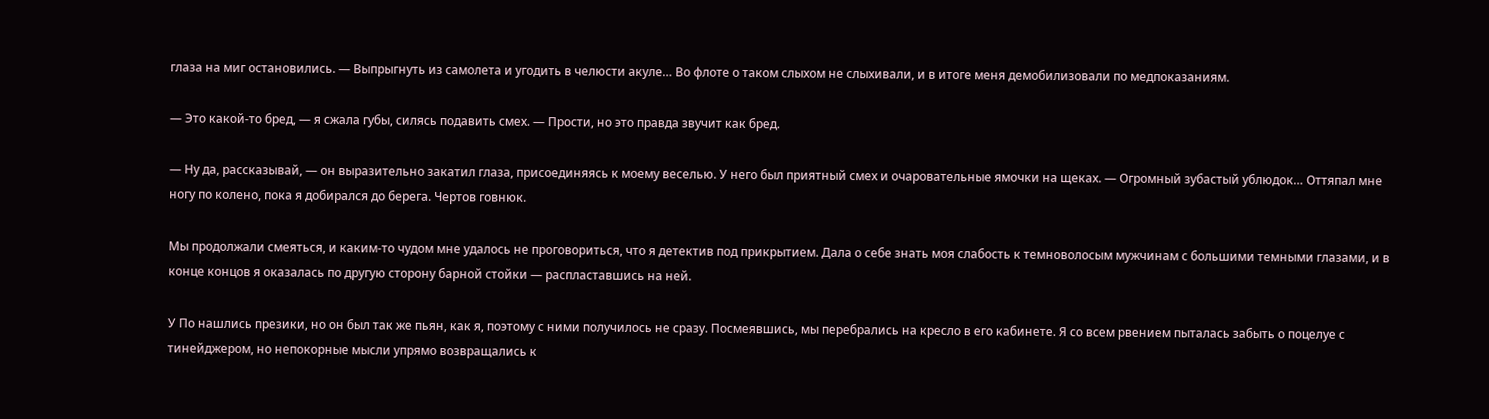глаза на миг остановились. — Выпрыгнуть из самолета и угодить в челюсти акуле… Во флоте о таком слыхом не слыхивали, и в итоге меня демобилизовали по медпоказаниям.

— Это какой-то бред, — я сжала губы, силясь подавить смех. — Прости, но это правда звучит как бред.

— Ну да, рассказывай, — он выразительно закатил глаза, присоединяясь к моему веселью. У него был приятный смех и очаровательные ямочки на щеках. — Огромный зубастый ублюдок… Оттяпал мне ногу по колено, пока я добирался до берега. Чертов говнюк.

Мы продолжали смеяться, и каким-то чудом мне удалось не проговориться, что я детектив под прикрытием. Дала о себе знать моя слабость к темноволосым мужчинам с большими темными глазами, и в конце концов я оказалась по другую сторону барной стойки — распластавшись на ней.

У По нашлись презики, но он был так же пьян, как я, поэтому с ними получилось не сразу. Посмеявшись, мы перебрались на кресло в его кабинете. Я со всем рвением пыталась забыть о поцелуе с тинейджером, но непокорные мысли упрямо возвращались к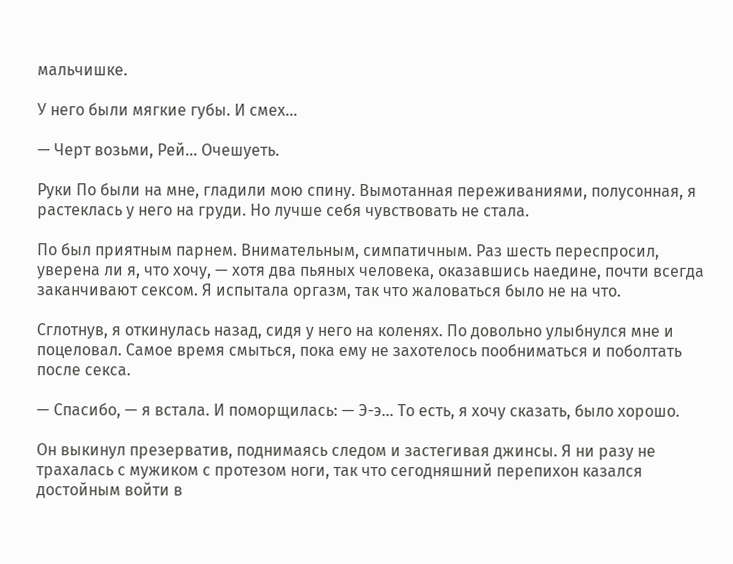мальчишке.

У него были мягкие губы. И смех…

— Черт возьми, Рей… Очешуеть.

Руки По были на мне, гладили мою спину. Вымотанная переживаниями, полусонная, я растеклась у него на груди. Но лучше себя чувствовать не стала.

По был приятным парнем. Внимательным, симпатичным. Раз шесть переспросил, уверена ли я, что хочу, — хотя два пьяных человека, оказавшись наедине, почти всегда заканчивают сексом. Я испытала оргазм, так что жаловаться было не на что.

Сглотнув, я откинулась назад, сидя у него на коленях. По довольно улыбнулся мне и поцеловал. Самое время смыться, пока ему не захотелось пообниматься и поболтать после секса.

— Спасибо, — я встала. И поморщилась: — Э-э… То есть, я хочу сказать, было хорошо.

Он выкинул презерватив, поднимаясь следом и застегивая джинсы. Я ни разу не трахалась с мужиком с протезом ноги, так что сегодняшний перепихон казался достойным войти в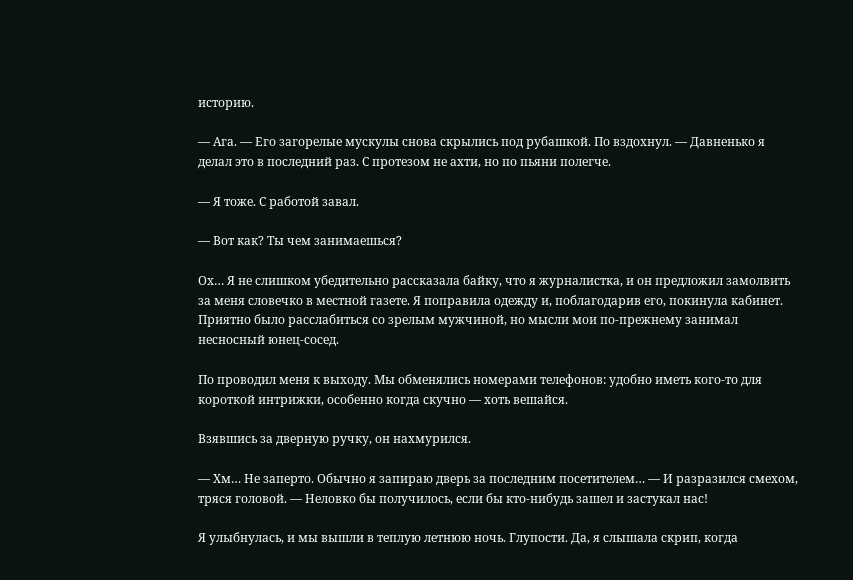историю.

— Ага. — Его загорелые мускулы снова скрылись под рубашкой. По вздохнул. — Давненько я делал это в последний раз. С протезом не ахти, но по пьяни полегче.

— Я тоже. С работой завал.

— Вот как? Ты чем занимаешься?

Ох… Я не слишком убедительно рассказала байку, что я журналистка, и он предложил замолвить за меня словечко в местной газете. Я поправила одежду и, поблагодарив его, покинула кабинет. Приятно было расслабиться со зрелым мужчиной, но мысли мои по-прежнему занимал несносный юнец-сосед.

По проводил меня к выходу. Мы обменялись номерами телефонов: удобно иметь кого-то для короткой интрижки, особенно когда скучно — хоть вешайся.

Взявшись за дверную ручку, он нахмурился.

— Хм… Не заперто. Обычно я запираю дверь за последним посетителем… — И разразился смехом, тряся головой. — Неловко бы получилось, если бы кто-нибудь зашел и застукал нас!

Я улыбнулась, и мы вышли в теплую летнюю ночь. Глупости. Да, я слышала скрип, когда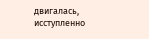двигалась, исступленно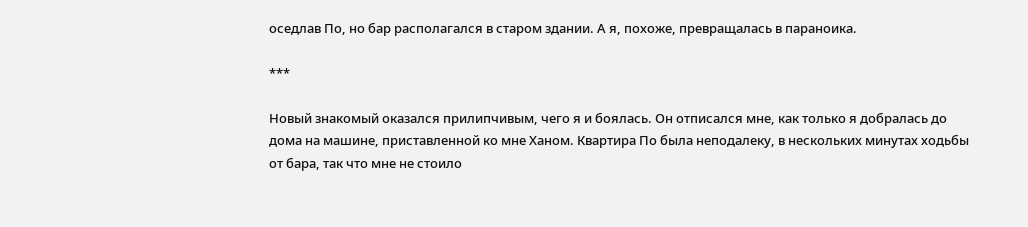оседлав По, но бар располагался в старом здании. А я, похоже, превращалась в параноика.

***

Новый знакомый оказался прилипчивым, чего я и боялась. Он отписался мне, как только я добралась до дома на машине, приставленной ко мне Ханом. Квартира По была неподалеку, в нескольких минутах ходьбы от бара, так что мне не стоило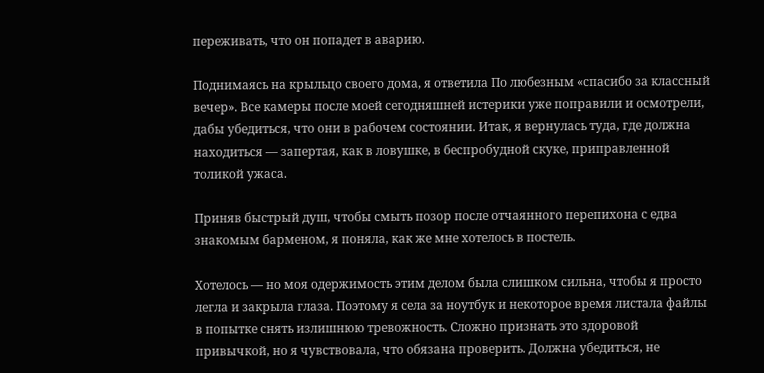переживать, что он попадет в аварию.

Поднимаясь на крыльцо своего дома, я ответила По любезным «спасибо за классный вечер». Все камеры после моей сегодняшней истерики уже поправили и осмотрели, дабы убедиться, что они в рабочем состоянии. Итак, я вернулась туда, где должна находиться — запертая, как в ловушке, в беспробудной скуке, приправленной толикой ужаса.

Приняв быстрый душ, чтобы смыть позор после отчаянного перепихона с едва знакомым барменом, я поняла, как же мне хотелось в постель.

Хотелось — но моя одержимость этим делом была слишком сильна, чтобы я просто легла и закрыла глаза. Поэтому я села за ноутбук и некоторое время листала файлы в попытке снять излишнюю тревожность. Сложно признать это здоровой привычкой, но я чувствовала, что обязана проверить. Должна убедиться, не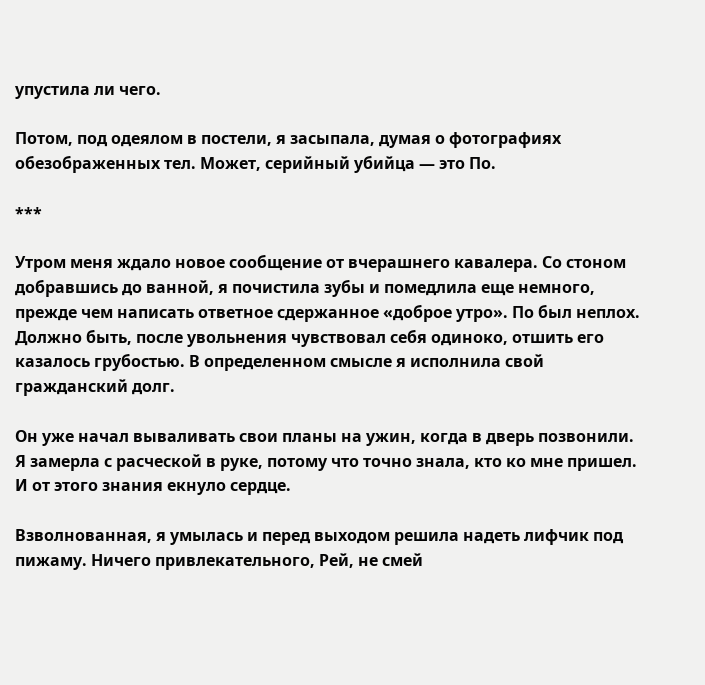упустила ли чего.

Потом, под одеялом в постели, я засыпала, думая о фотографиях обезображенных тел. Может, серийный убийца — это По.

***

Утром меня ждало новое сообщение от вчерашнего кавалера. Со стоном добравшись до ванной, я почистила зубы и помедлила еще немного, прежде чем написать ответное сдержанное «доброе утро». По был неплох. Должно быть, после увольнения чувствовал себя одиноко, отшить его казалось грубостью. В определенном смысле я исполнила свой гражданский долг.

Он уже начал вываливать свои планы на ужин, когда в дверь позвонили. Я замерла с расческой в руке, потому что точно знала, кто ко мне пришел. И от этого знания екнуло сердце.

Взволнованная, я умылась и перед выходом решила надеть лифчик под пижаму. Ничего привлекательного, Рей, не смей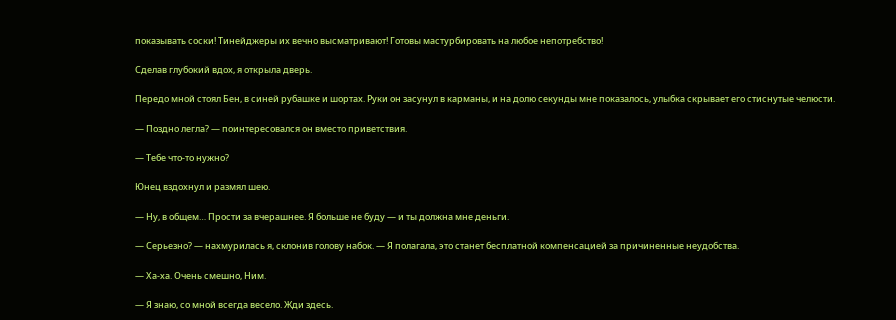показывать соски! Тинейджеры их вечно высматривают! Готовы мастурбировать на любое непотребство!

Сделав глубокий вдох, я открыла дверь.

Передо мной стоял Бен, в синей рубашке и шортах. Руки он засунул в карманы, и на долю секунды мне показалось, улыбка скрывает его стиснутые челюсти.

— Поздно легла? — поинтересовался он вместо приветствия.

— Тебе что-то нужно?

Юнец вздохнул и размял шею.

— Ну, в общем… Прости за вчерашнее. Я больше не буду — и ты должна мне деньги.

— Серьезно? — нахмурилась я, склонив голову набок. — Я полагала, это станет бесплатной компенсацией за причиненные неудобства.

— Ха-ха. Очень смешно, Ним.

— Я знаю, со мной всегда весело. Жди здесь.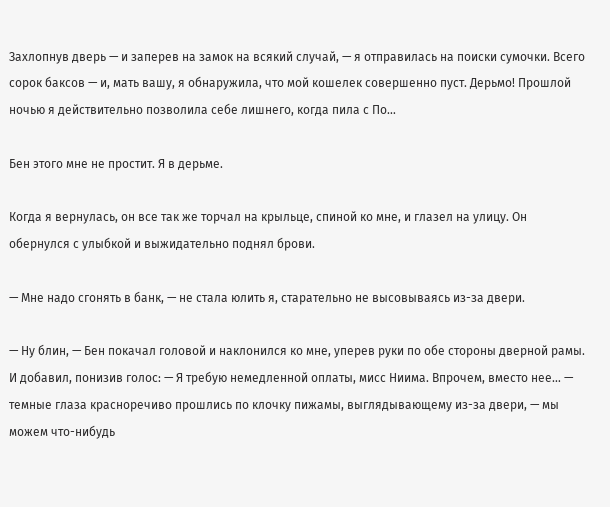Захлопнув дверь — и заперев на замок на всякий случай, — я отправилась на поиски сумочки. Всего сорок баксов — и, мать вашу, я обнаружила, что мой кошелек совершенно пуст. Дерьмо! Прошлой ночью я действительно позволила себе лишнего, когда пила с По…

Бен этого мне не простит. Я в дерьме.

Когда я вернулась, он все так же торчал на крыльце, спиной ко мне, и глазел на улицу. Он обернулся с улыбкой и выжидательно поднял брови.

— Мне надо сгонять в банк, — не стала юлить я, старательно не высовываясь из-за двери.

— Ну блин, — Бен покачал головой и наклонился ко мне, уперев руки по обе стороны дверной рамы. И добавил, понизив голос: — Я требую немедленной оплаты, мисс Ниима. Впрочем, вместо нее… — темные глаза красноречиво прошлись по клочку пижамы, выглядывающему из-за двери, — мы можем что-нибудь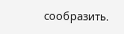сообразить.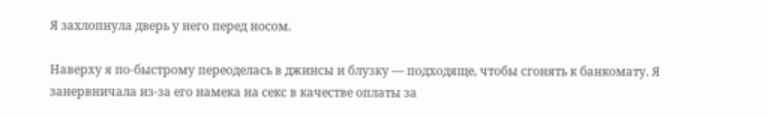Я захлопнула дверь у него перед носом.

Наверху я по-быстрому переоделась в джинсы и блузку — подходяще, чтобы сгонять к банкомату. Я занервничала из-за его намека на секс в качестве оплаты за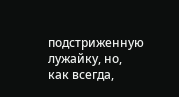подстриженную лужайку, но, как всегда,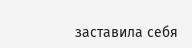заставила себя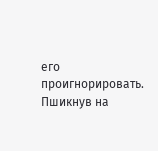его проигнорировать. Пшикнув на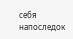себя напоследок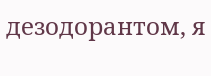дезодорантом, я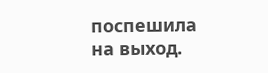поспешила на выход.